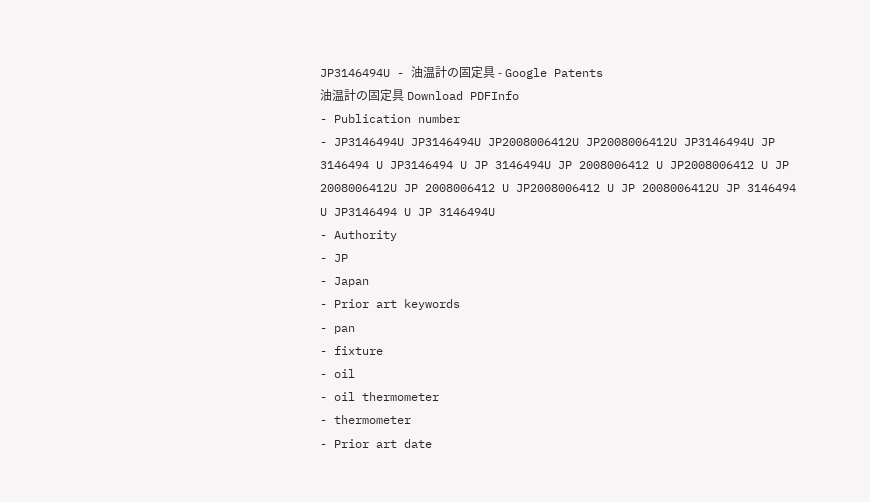JP3146494U - 油温計の固定具 - Google Patents
油温計の固定具 Download PDFInfo
- Publication number
- JP3146494U JP3146494U JP2008006412U JP2008006412U JP3146494U JP 3146494 U JP3146494 U JP 3146494U JP 2008006412 U JP2008006412 U JP 2008006412U JP 2008006412 U JP2008006412 U JP 2008006412U JP 3146494 U JP3146494 U JP 3146494U
- Authority
- JP
- Japan
- Prior art keywords
- pan
- fixture
- oil
- oil thermometer
- thermometer
- Prior art date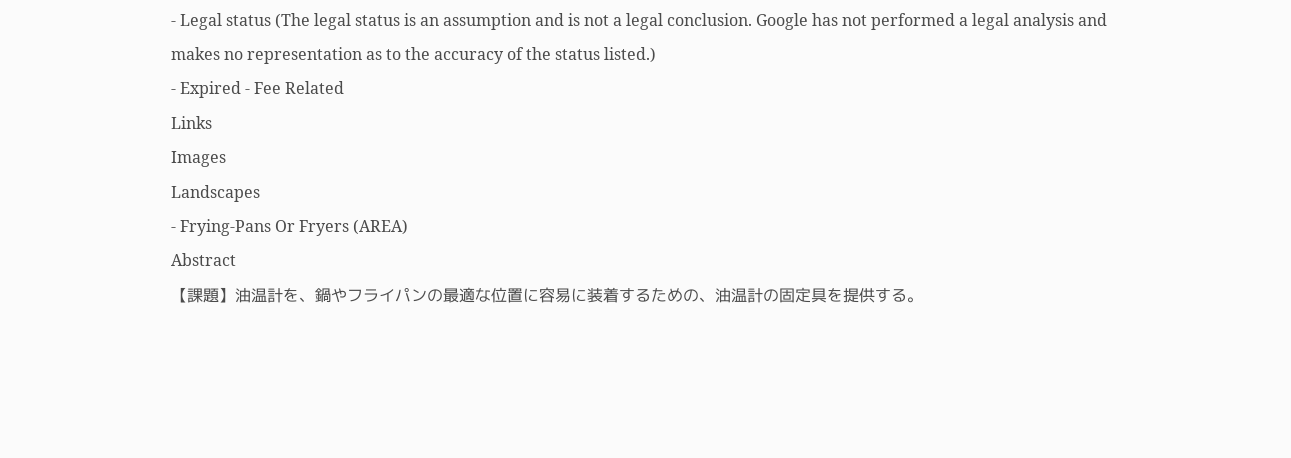- Legal status (The legal status is an assumption and is not a legal conclusion. Google has not performed a legal analysis and makes no representation as to the accuracy of the status listed.)
- Expired - Fee Related
Links
Images
Landscapes
- Frying-Pans Or Fryers (AREA)
Abstract
【課題】油温計を、鍋やフライパンの最適な位置に容易に装着するための、油温計の固定具を提供する。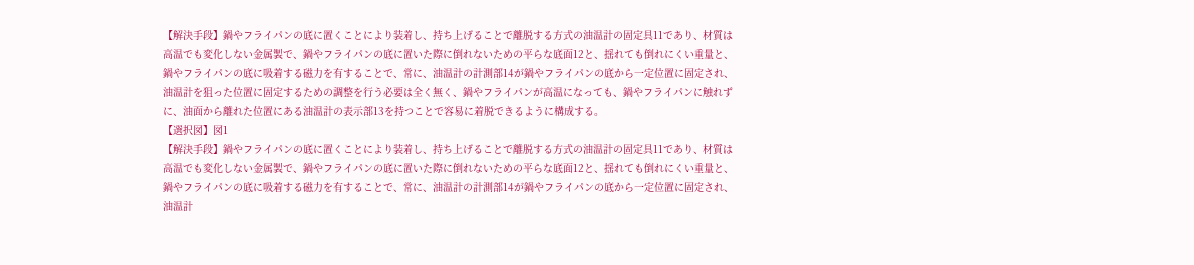【解決手段】鍋やフライパンの底に置くことにより装着し、持ち上げることで離脱する方式の油温計の固定具11であり、材質は高温でも変化しない金属製で、鍋やフライパンの底に置いた際に倒れないための平らな底面12と、揺れても倒れにくい重量と、鍋やフライパンの底に吸着する磁力を有することで、常に、油温計の計測部14が鍋やフライパンの底から一定位置に固定され、油温計を狙った位置に固定するための調整を行う必要は全く無く、鍋やフライパンが高温になっても、鍋やフライパンに触れずに、油面から離れた位置にある油温計の表示部13を持つことで容易に着脱できるように構成する。
【選択図】図1
【解決手段】鍋やフライパンの底に置くことにより装着し、持ち上げることで離脱する方式の油温計の固定具11であり、材質は高温でも変化しない金属製で、鍋やフライパンの底に置いた際に倒れないための平らな底面12と、揺れても倒れにくい重量と、鍋やフライパンの底に吸着する磁力を有することで、常に、油温計の計測部14が鍋やフライパンの底から一定位置に固定され、油温計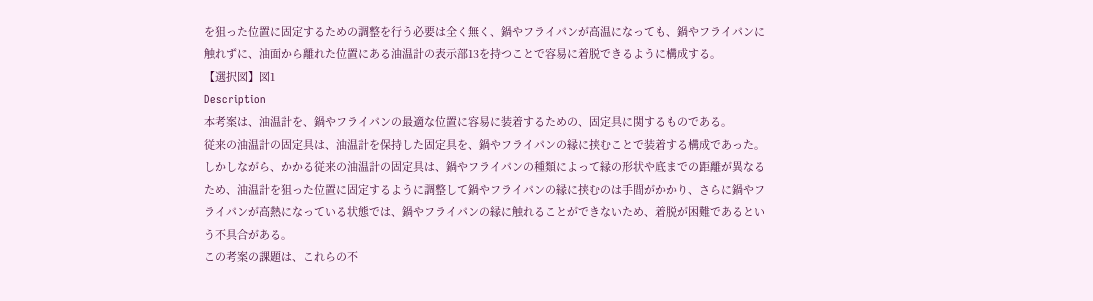を狙った位置に固定するための調整を行う必要は全く無く、鍋やフライパンが高温になっても、鍋やフライパンに触れずに、油面から離れた位置にある油温計の表示部13を持つことで容易に着脱できるように構成する。
【選択図】図1
Description
本考案は、油温計を、鍋やフライパンの最適な位置に容易に装着するための、固定具に関するものである。
従来の油温計の固定具は、油温計を保持した固定具を、鍋やフライパンの縁に挟むことで装着する構成であった。
しかしながら、かかる従来の油温計の固定具は、鍋やフライパンの種類によって縁の形状や底までの距離が異なるため、油温計を狙った位置に固定するように調整して鍋やフライパンの縁に挟むのは手間がかかり、さらに鍋やフライパンが高熱になっている状態では、鍋やフライパンの縁に触れることができないため、着脱が困難であるという不具合がある。
この考案の課題は、これらの不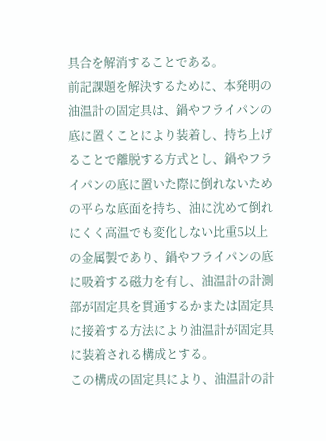具合を解消することである。
前記課題を解決するために、本発明の油温計の固定具は、鍋やフライパンの底に置くことにより装着し、持ち上げることで離脱する方式とし、鍋やフライパンの底に置いた際に倒れないための平らな底面を持ち、油に沈めて倒れにくく高温でも変化しない比重5以上の金属製であり、鍋やフライパンの底に吸着する磁力を有し、油温計の計測部が固定具を貫通するかまたは固定具に接着する方法により油温計が固定具に装着される構成とする。
この構成の固定具により、油温計の計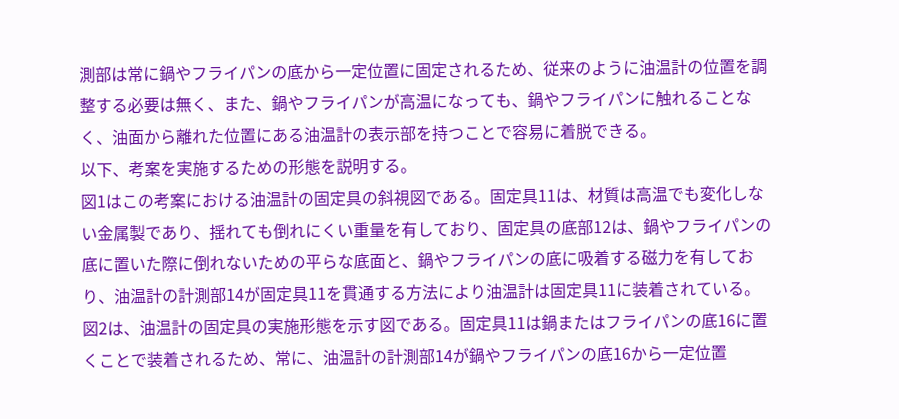測部は常に鍋やフライパンの底から一定位置に固定されるため、従来のように油温計の位置を調整する必要は無く、また、鍋やフライパンが高温になっても、鍋やフライパンに触れることなく、油面から離れた位置にある油温計の表示部を持つことで容易に着脱できる。
以下、考案を実施するための形態を説明する。
図1はこの考案における油温計の固定具の斜視図である。固定具11は、材質は高温でも変化しない金属製であり、揺れても倒れにくい重量を有しており、固定具の底部12は、鍋やフライパンの底に置いた際に倒れないための平らな底面と、鍋やフライパンの底に吸着する磁力を有しており、油温計の計測部14が固定具11を貫通する方法により油温計は固定具11に装着されている。
図2は、油温計の固定具の実施形態を示す図である。固定具11は鍋またはフライパンの底16に置くことで装着されるため、常に、油温計の計測部14が鍋やフライパンの底16から一定位置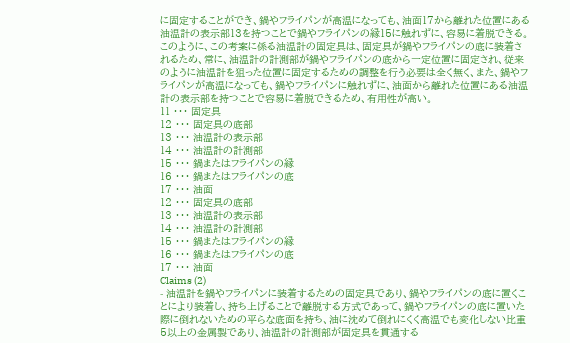に固定することができ、鍋やフライパンが高温になっても、油面17から離れた位置にある油温計の表示部13を持つことで鍋やフライパンの縁15に触れずに、容易に着脱できる。
このように、この考案に係る油温計の固定具は、固定具が鍋やフライパンの底に装着されるため、常に、油温計の計測部が鍋やフライパンの底から一定位置に固定され、従来のように油温計を狙った位置に固定するための調整を行う必要は全く無く、また、鍋やフライパンが高温になっても、鍋やフライパンに触れずに、油面から離れた位置にある油温計の表示部を持つことで容易に着脱できるため、有用性が高い。
11 ・・・ 固定具
12 ・・・ 固定具の底部
13 ・・・ 油温計の表示部
14 ・・・ 油温計の計測部
15 ・・・ 鍋またはフライパンの縁
16 ・・・ 鍋またはフライパンの底
17 ・・・ 油面
12 ・・・ 固定具の底部
13 ・・・ 油温計の表示部
14 ・・・ 油温計の計測部
15 ・・・ 鍋またはフライパンの縁
16 ・・・ 鍋またはフライパンの底
17 ・・・ 油面
Claims (2)
- 油温計を鍋やフライパンに装着するための固定具であり、鍋やフライパンの底に置くことにより装着し、持ち上げることで離脱する方式であって、鍋やフライパンの底に置いた際に倒れないための平らな底面を持ち、油に沈めて倒れにくく高温でも変化しない比重5以上の金属製であり、油温計の計測部が固定具を貫通する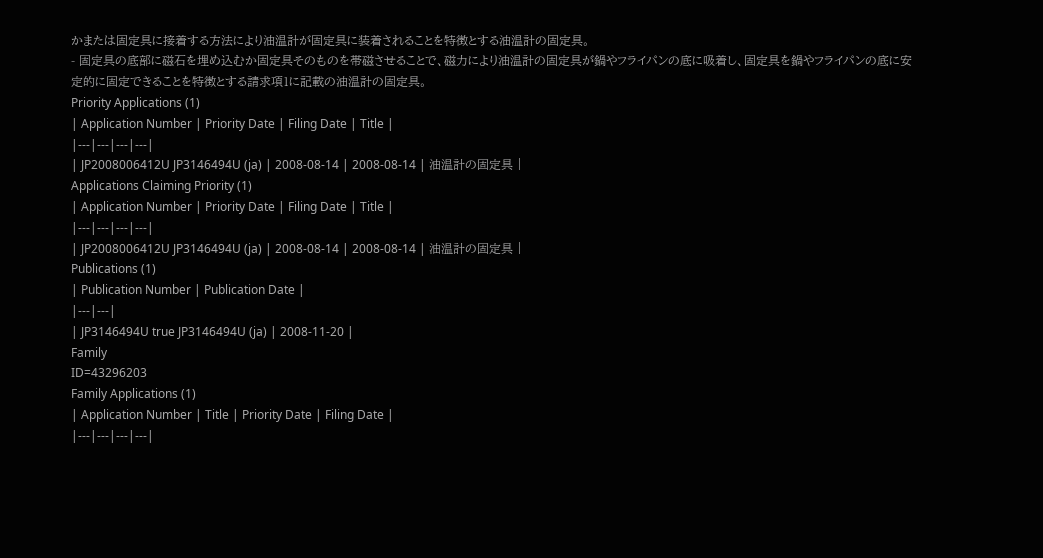かまたは固定具に接着する方法により油温計が固定具に装着されることを特徴とする油温計の固定具。
- 固定具の底部に磁石を埋め込むか固定具そのものを帯磁させることで、磁力により油温計の固定具が鍋やフライパンの底に吸着し、固定具を鍋やフライパンの底に安定的に固定できることを特徴とする請求項1に記載の油温計の固定具。
Priority Applications (1)
| Application Number | Priority Date | Filing Date | Title |
|---|---|---|---|
| JP2008006412U JP3146494U (ja) | 2008-08-14 | 2008-08-14 | 油温計の固定具 |
Applications Claiming Priority (1)
| Application Number | Priority Date | Filing Date | Title |
|---|---|---|---|
| JP2008006412U JP3146494U (ja) | 2008-08-14 | 2008-08-14 | 油温計の固定具 |
Publications (1)
| Publication Number | Publication Date |
|---|---|
| JP3146494U true JP3146494U (ja) | 2008-11-20 |
Family
ID=43296203
Family Applications (1)
| Application Number | Title | Priority Date | Filing Date |
|---|---|---|---|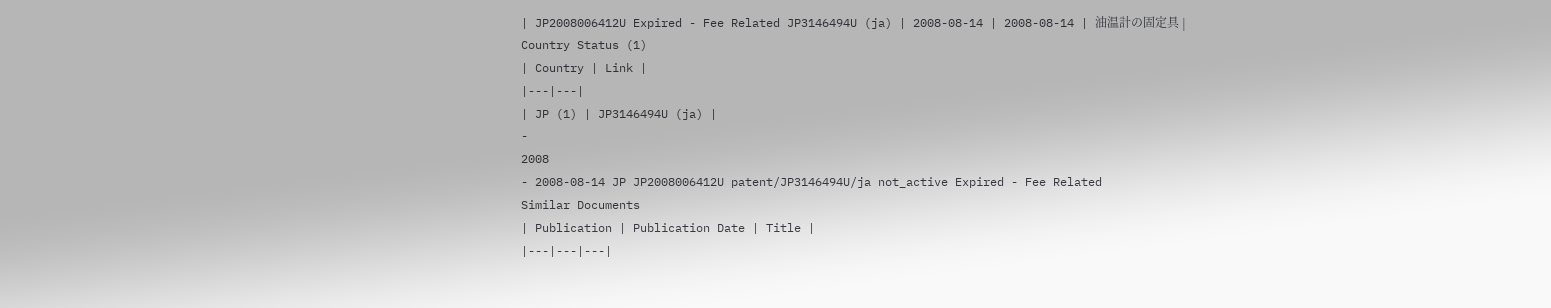| JP2008006412U Expired - Fee Related JP3146494U (ja) | 2008-08-14 | 2008-08-14 | 油温計の固定具 |
Country Status (1)
| Country | Link |
|---|---|
| JP (1) | JP3146494U (ja) |
-
2008
- 2008-08-14 JP JP2008006412U patent/JP3146494U/ja not_active Expired - Fee Related
Similar Documents
| Publication | Publication Date | Title |
|---|---|---|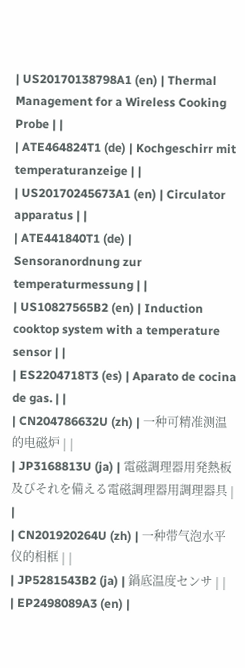| US20170138798A1 (en) | Thermal Management for a Wireless Cooking Probe | |
| ATE464824T1 (de) | Kochgeschirr mit temperaturanzeige | |
| US20170245673A1 (en) | Circulator apparatus | |
| ATE441840T1 (de) | Sensoranordnung zur temperaturmessung | |
| US10827565B2 (en) | Induction cooktop system with a temperature sensor | |
| ES2204718T3 (es) | Aparato de cocina de gas. | |
| CN204786632U (zh) | 一种可精准测温的电磁炉 | |
| JP3168813U (ja) | 電磁調理器用発熱板及びそれを備える電磁調理器用調理器具 | |
| CN201920264U (zh) | 一种带气泡水平仪的相框 | |
| JP5281543B2 (ja) | 鍋底温度センサ | |
| EP2498089A3 (en) |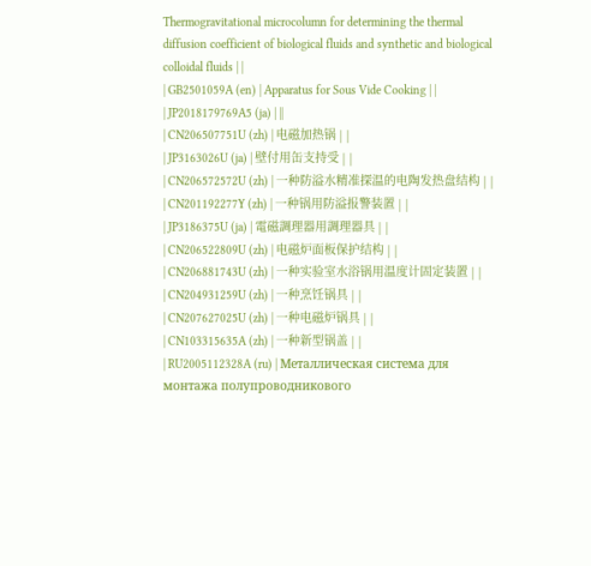Thermogravitational microcolumn for determining the thermal diffusion coefficient of biological fluids and synthetic and biological colloidal fluids | |
| GB2501059A (en) | Apparatus for Sous Vide Cooking | |
| JP2018179769A5 (ja) | ||
| CN206507751U (zh) | 电磁加热锅 | |
| JP3163026U (ja) | 壁付用缶支持受 | |
| CN206572572U (zh) | 一种防溢水精准探温的电陶发热盘结构 | |
| CN201192277Y (zh) | 一种锅用防溢报警装置 | |
| JP3186375U (ja) | 電磁調理器用調理器具 | |
| CN206522809U (zh) | 电磁炉面板保护结构 | |
| CN206881743U (zh) | 一种实验室水浴锅用温度计固定装置 | |
| CN204931259U (zh) | 一种烹饪锅具 | |
| CN207627025U (zh) | 一种电磁炉锅具 | |
| CN103315635A (zh) | 一种新型锅盖 | |
| RU2005112328A (ru) | Металлическая система для монтажа полупроводникового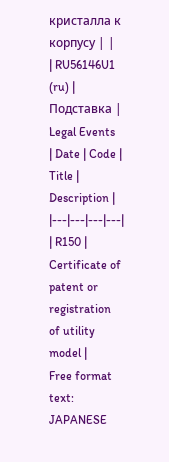кристалла к корпусу | |
| RU56146U1 (ru) | Подставка |
Legal Events
| Date | Code | Title | Description |
|---|---|---|---|
| R150 | Certificate of patent or registration of utility model |
Free format text: JAPANESE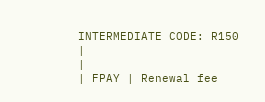INTERMEDIATE CODE: R150 |
|
| FPAY | Renewal fee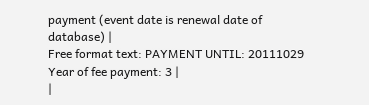payment (event date is renewal date of database) |
Free format text: PAYMENT UNTIL: 20111029 Year of fee payment: 3 |
|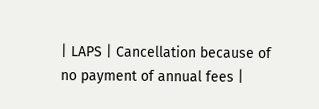| LAPS | Cancellation because of no payment of annual fees |